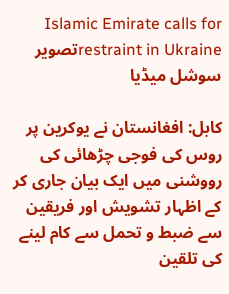Islamic Emirate calls for restraint in Ukraineتصویر سوشل میڈیا

کابل: افغانستان نے یوکرین پر روس کی فوجی چڑھائی کی رووشنی میں ایک بیان جاری کر کے اظہار تشویش اور فریقین سے ضبط و تحمل سے کام لینے کی تلقین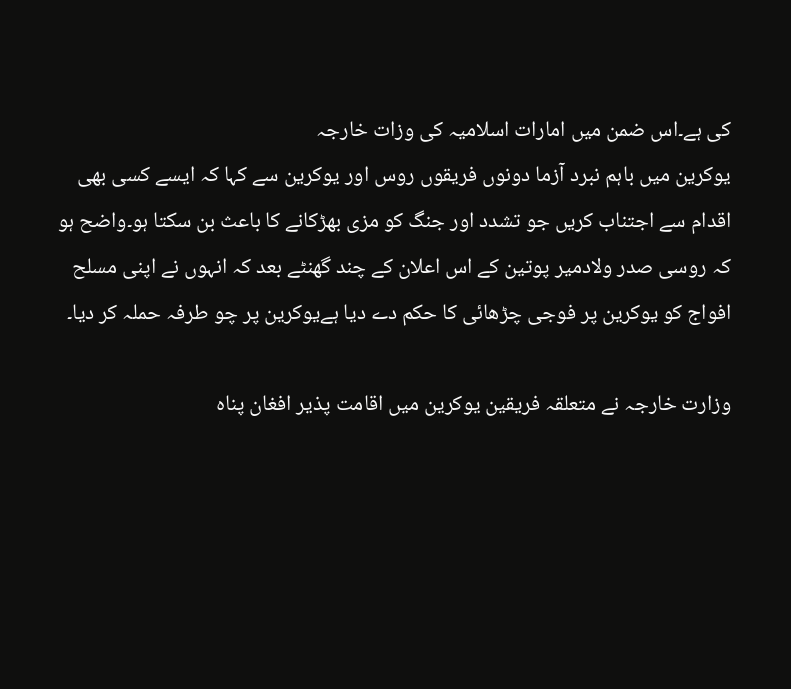کی ہے۔اس ضمن میں امارات اسلامیہ کی وزات خارجہ
یوکرین میں باہم نبرد آزما دونوں فریقوں روس اور یوکرین سے کہا کہ ایسے کسی بھی اقدام سے اجتناب کریں جو تشدد اور جنگ کو مزی بھڑکانے کا باعث بن سکتا ہو۔واضح ہو کہ روسی صدر ولادمیر پوتین کے اس اعلان کے چند گھنٹے بعد کہ انہوں نے اپنی مسلح افواج کو یوکرین پر فوجی چڑھائی کا حکم دے دیا ہےیوکرین پر چو طرفہ حملہ کر دیا۔

وزارت خارجہ نے متعلقہ فریقین یوکرین میں اقامت پذیر افغان پناہ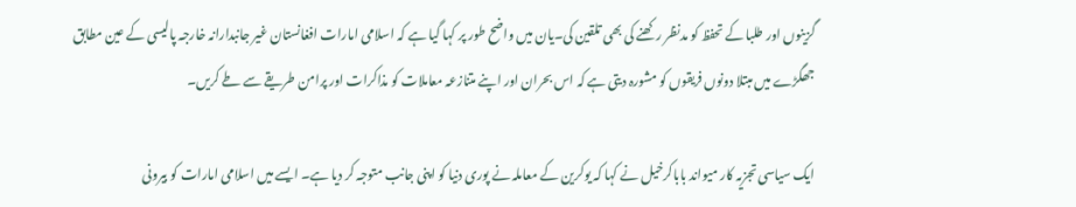گزینوں اور طلبا کے تحفظ کو مدنظر رکھنے کی بھی تلقین کی۔یان میں واضح طور پر کہا گیا ہے کہ اسلامی امارات افغانستان غیر جانبدارانہ خارجہ پالیسی کے عین مطابق جھگڑے میں مبتلا دونوں فریقوں کو مشورہ دیتی ہے کہ اس بحران اور اپنے متنازعہ معاملات کو مذاکرات اور پرامن طریقے سے طے کریں۔

ایک سیاسی تجزیہ کار میواند باباکرخیل نے کہا کہ یوکرین کے معاملہ نے پوری دنیا کو اپنی جانب متوجہ کر دیا ہے۔ ایسے میں اسلامی امارات کو بیرونی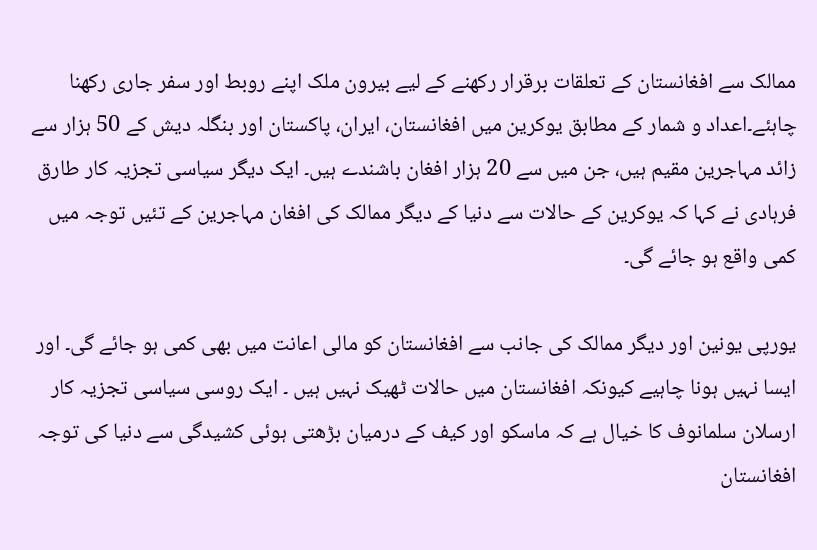ممالک سے افغانستان کے تعلقات برقرار رکھنے کے لیے بیرون ملک اپنے روبط اور سفر جاری رکھنا چاہئے۔اعداد و شمار کے مطابق یوکرین میں افغانستان، ایران، پاکستان اور بنگلہ دیش کے 50 ہزار سے زائد مہاجرین مقیم ہیں، جن میں سے 20 ہزار افغان باشندے ہیں۔ ایک دیگر سیاسی تجزیہ کار طارق فرہادی نے کہا کہ یوکرین کے حالات سے دنیا کے دیگر ممالک کی افغان مہاجرین کے تئیں توجہ میں کمی واقع ہو جائے گی۔

یورپی یونین اور دیگر ممالک کی جانب سے افغانستان کو مالی اعانت میں بھی کمی ہو جائے گی۔ اور ایسا نہیں ہونا چاہیے کیونکہ افغانستان میں حالات ٹھیک نہیں ہیں ۔ ایک روسی سیاسی تجزیہ کار ارسلان سلمانوف کا خیال ہے کہ ماسکو اور کیف کے درمیان بڑھتی ہوئی کشیدگی سے دنیا کی توجہ افغانستان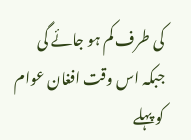کی طرف کم ہو جائے گی جبکہ اس وقت افغان عوام کو پہلے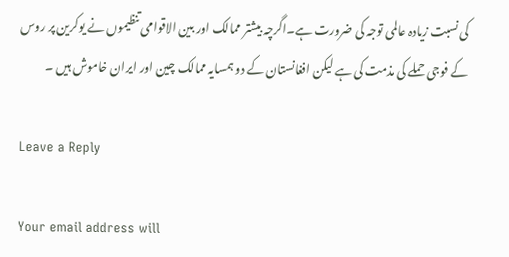کی نسبت زیادہ عالمی توجہ کی ضرورت ہے۔اگرچہ بیشتر ممالک اور بین الاقوامی تنظیموں نے یوکرین پر روس کے فوجی حملے کی مذمت کی ہے لیکن افغانستان کے دو ہمسایہ ممالک چین اور ایران خاموش ہیں ۔

Leave a Reply

Your email address will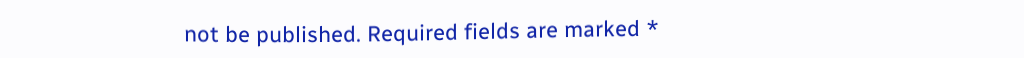not be published. Required fields are marked *